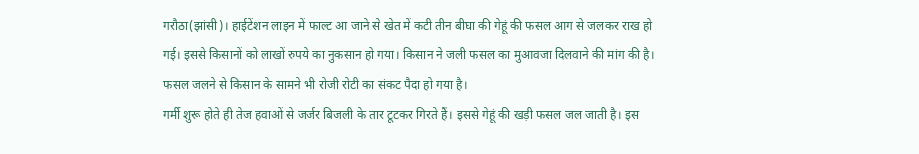गरौठा(झांसी)। हाईटेंशन लाइन में फाल्ट आ जाने से खेत में कटी तीन बीघा की गेहूं की फसल आग से जलकर राख हो गई। इससे किसानों को लाखों रुपये का नुकसान हो गया। किसान ने जली फसल का मुआवजा दिलवाने की मांग की है। फसल जलने से किसान के सामने भी रोजी रोटी का संकट पैदा हो गया है।
गर्मी शुरू होते ही तेज हवाओं से जर्जर बिजली के तार टूटकर गिरते हैं। इससे गेहूं की खड़ी फसल जल जाती है। इस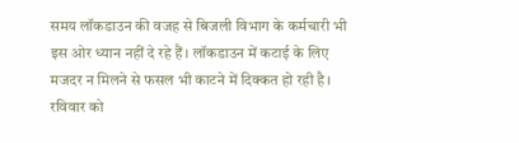समय लॉकडाउन की वजह से बिजली विभाग के कर्मचारी भी इस ओर ध्यान नहीं दे रहे हैं। लॉकडाउन में कटाई के लिए मजदर न मिलने से फसल भी काटने में दिक्कत हो रही है। रविवार को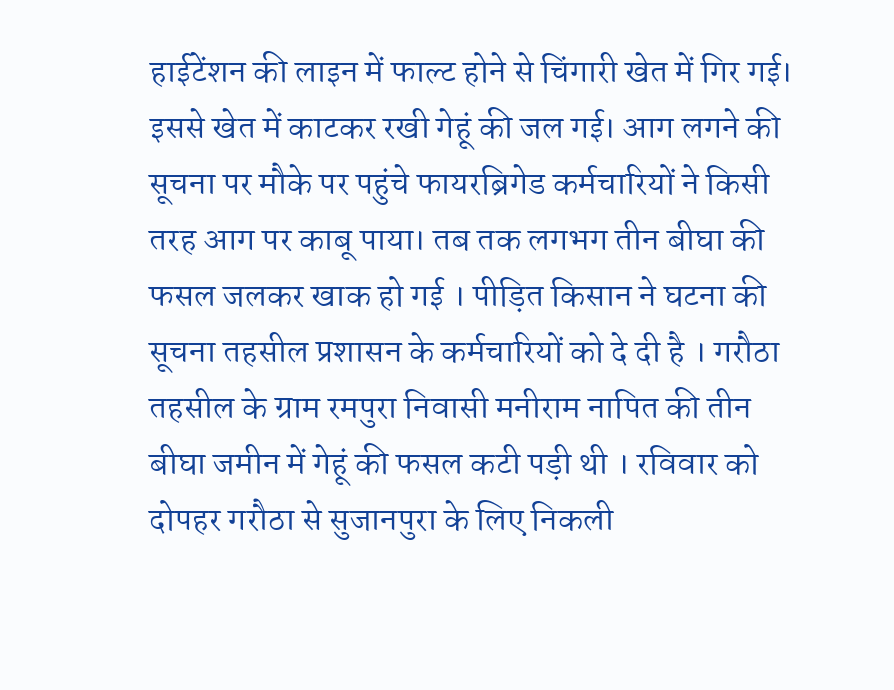हाईटेंशन की लाइन में फाल्ट होने से चिंगारी खेत में गिर गई। इससे खेत में काटकर रखी गेहूं की जल गई। आग लगने की सूचना पर मौके पर पहुंचे फायरब्रिगेड कर्मचारियों ने किसी तरह आग पर काबू पाया। तब तक लगभग तीन बीघा की फसल जलकर खाक हो गई । पीड़ित किसान ने घटना की सूचना तहसील प्रशासन के कर्मचारियों को दे दी है । गरौठा तहसील के ग्राम रमपुरा निवासी मनीराम नापित की तीन बीघा जमीन में गेहूं की फसल कटी पड़ी थी । रविवार को दोपहर गरौठा से सुजानपुरा के लिए निकली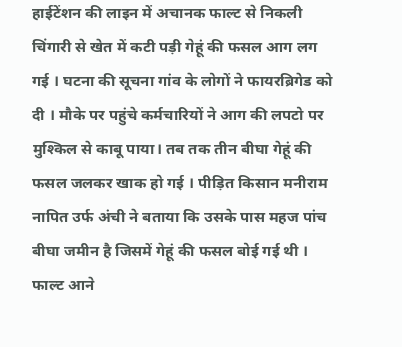हाईटेंशन की लाइन में अचानक फाल्ट से निकली चिंगारी से खेत में कटी पड़ी गेहूं की फसल आग लग गई । घटना की सूचना गांव के लोगों ने फायरब्रिगेड को दी । मौके पर पहुंचे कर्मचारियों ने आग की लपटो पर मुश्किल से काबू पाया। तब तक तीन बीघा गेहूं की फसल जलकर खाक हो गई । पीड़ित किसान मनीराम नापित उर्फ अंची ने बताया कि उसके पास महज पांच बीघा जमीन है जिसमें गेहूं की फसल बोई गई थी । फाल्ट आने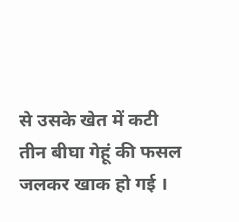से उसके खेत में कटी तीन बीघा गेहूं की फसल जलकर खाक हो गई ।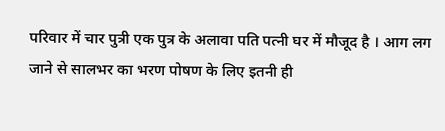परिवार में चार पुत्री एक पुत्र के अलावा पति पत्नी घर में मौजूद है । आग लग जाने से सालभर का भरण पोषण के लिए इतनी ही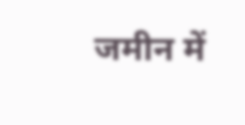जमीन में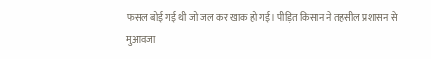फसल बोई गई थी जो जल कर खाक हो गई। पीड़ित किसान ने तहसील प्रशासन से मुआवजा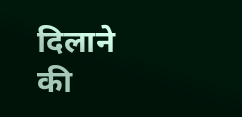दिलाने की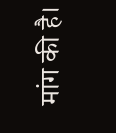मांग की है।